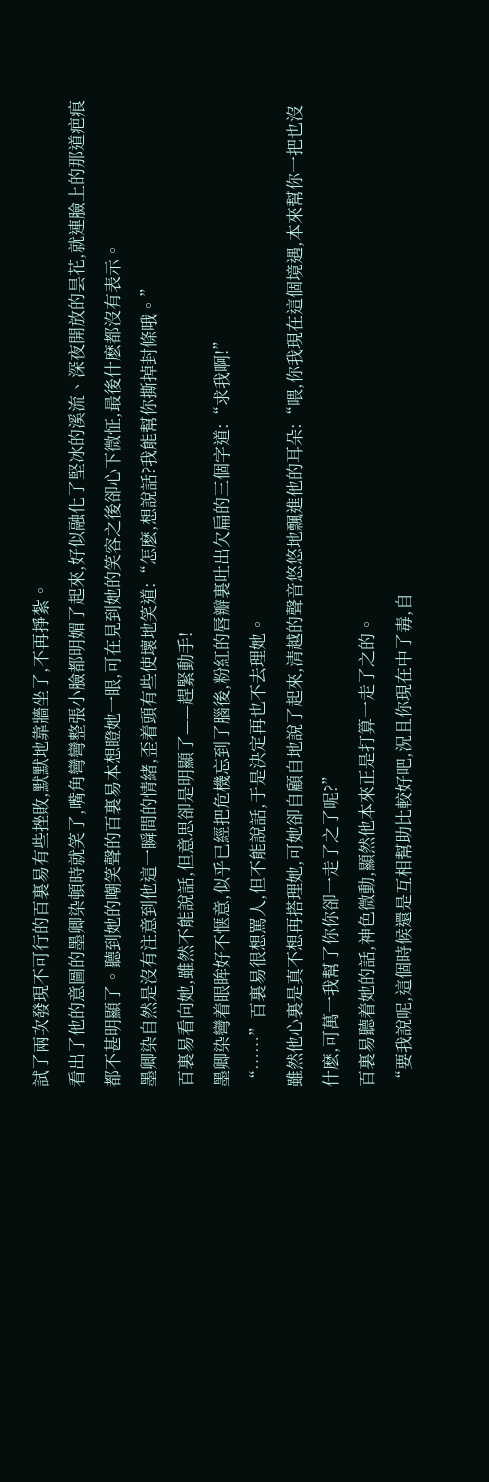試了兩次發現不可行的百裏易有些挫敗,默默地靠牆坐了,不再掙紮。
看出了他的意圖的墨卿染頓時就笑了,嘴角彎彎整張小臉都明媚了起來,好似融化了堅冰的溪流、深夜開放的昙花,就連臉上的那道疤痕都不甚明顯了。聽到她的嘲笑聲的百裏易本想瞪她一眼,可在見到她的笑容之後卻心下微怔,最後什麽都沒有表示。
墨卿染自然是沒有注意到他這一瞬間的情緒,歪着頭有些使壞地笑道:“怎麽,想說話?我能幫你撕掉封條哦。”
百裏易看向她,雖然不能說話,但意思卻是明顯了——趕緊動手!
墨卿染彎着眼眸好不惬意,似乎已經把危機忘到了腦後,粉紅的唇瓣裏吐出欠扁的三個字道:“求我啊!”
“……”百裏易很想罵人,但不能說話,于是決定再也不去理她。
雖然他心裏是真不想再搭理她,可她卻自顧自地說了起來,清越的聲音悠悠地飄進他的耳朵:“喂,你我現在這個境遇,本來幫你一把也沒什麽,可萬一我幫了你你卻一走了之了呢?”
百裏易聽着她的話,神色微動,顯然他本來正是打算一走了之的。
“要我說呢,這個時候還是互相幫助比較好吧,況且你現在中了毒,自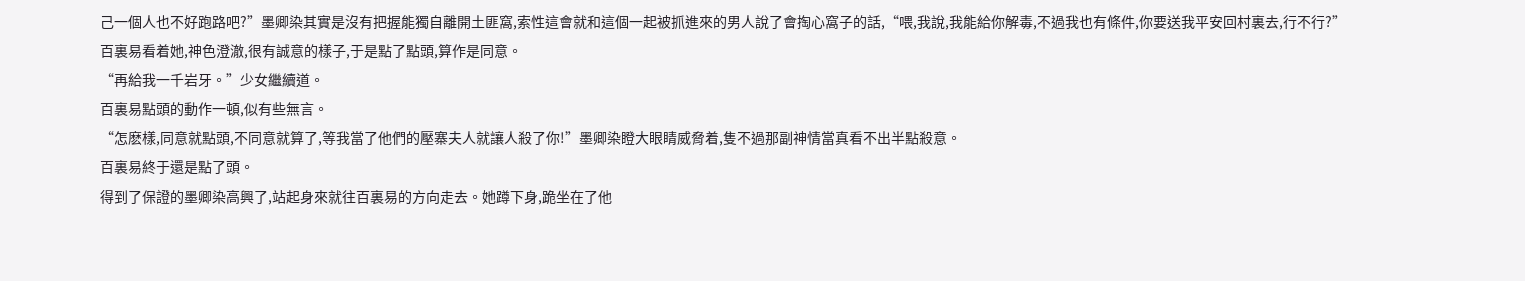己一個人也不好跑路吧?”墨卿染其實是沒有把握能獨自離開土匪窩,索性這會就和這個一起被抓進來的男人說了會掏心窩子的話,“喂,我說,我能給你解毒,不過我也有條件,你要送我平安回村裏去,行不行?”
百裏易看着她,神色澄澈,很有誠意的樣子,于是點了點頭,算作是同意。
“再給我一千岩牙。”少女繼續道。
百裏易點頭的動作一頓,似有些無言。
“怎麽樣,同意就點頭,不同意就算了,等我當了他們的壓寨夫人就讓人殺了你!”墨卿染瞪大眼睛威脅着,隻不過那副神情當真看不出半點殺意。
百裏易終于還是點了頭。
得到了保證的墨卿染高興了,站起身來就往百裏易的方向走去。她蹲下身,跪坐在了他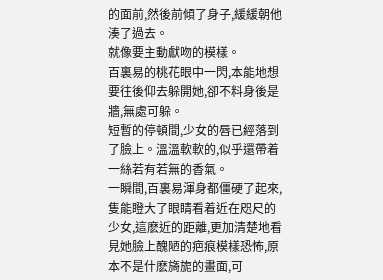的面前,然後前傾了身子,緩緩朝他湊了過去。
就像要主動獻吻的模樣。
百裏易的桃花眼中一閃,本能地想要往後仰去躲開她,卻不料身後是牆,無處可躲。
短暫的停頓間,少女的唇已經落到了臉上。溫溫軟軟的,似乎還帶着一絲若有若無的香氣。
一瞬間,百裏易渾身都僵硬了起來,隻能瞪大了眼睛看着近在咫尺的少女,這麽近的距離,更加清楚地看見她臉上醜陋的疤痕模樣恐怖,原本不是什麽旖旎的畫面,可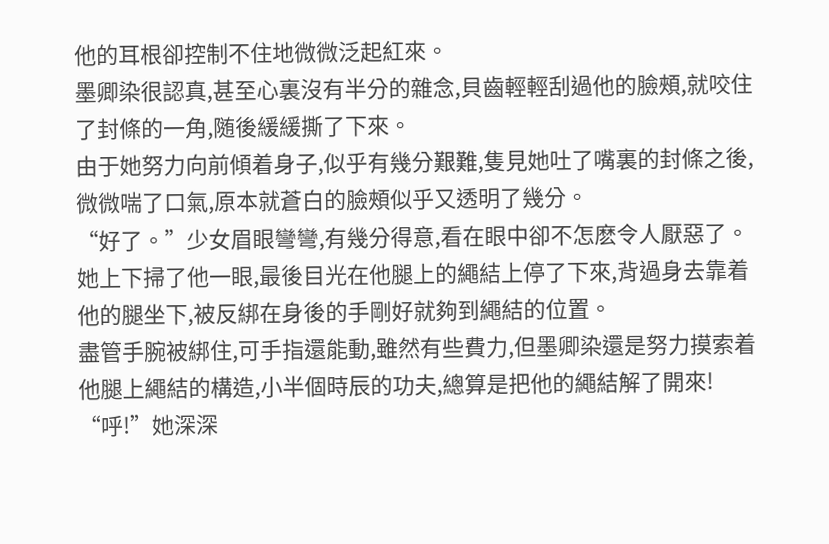他的耳根卻控制不住地微微泛起紅來。
墨卿染很認真,甚至心裏沒有半分的雜念,貝齒輕輕刮過他的臉頰,就咬住了封條的一角,随後緩緩撕了下來。
由于她努力向前傾着身子,似乎有幾分艱難,隻見她吐了嘴裏的封條之後,微微喘了口氣,原本就蒼白的臉頰似乎又透明了幾分。
“好了。”少女眉眼彎彎,有幾分得意,看在眼中卻不怎麽令人厭惡了。她上下掃了他一眼,最後目光在他腿上的繩結上停了下來,背過身去靠着他的腿坐下,被反綁在身後的手剛好就夠到繩結的位置。
盡管手腕被綁住,可手指還能動,雖然有些費力,但墨卿染還是努力摸索着他腿上繩結的構造,小半個時辰的功夫,總算是把他的繩結解了開來!
“呼!”她深深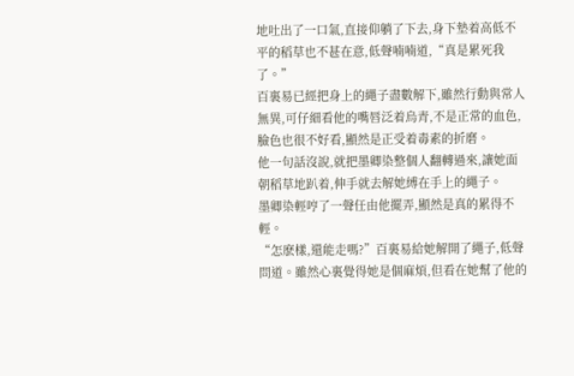地吐出了一口氣,直接仰躺了下去,身下墊着高低不平的稻草也不甚在意,低聲喃喃道,“真是累死我了。”
百裏易已經把身上的繩子盡數解下,雖然行動與常人無異,可仔細看他的嘴唇泛着烏青,不是正常的血色,臉色也很不好看,顯然是正受着毒素的折磨。
他一句話沒說,就把墨卿染整個人翻轉過來,讓她面朝稻草地趴着,伸手就去解她縛在手上的繩子。
墨卿染輕哼了一聲任由他擺弄,顯然是真的累得不輕。
“怎麽樣,還能走嗎?”百裏易給她解開了繩子,低聲問道。雖然心裏覺得她是個麻煩,但看在她幫了他的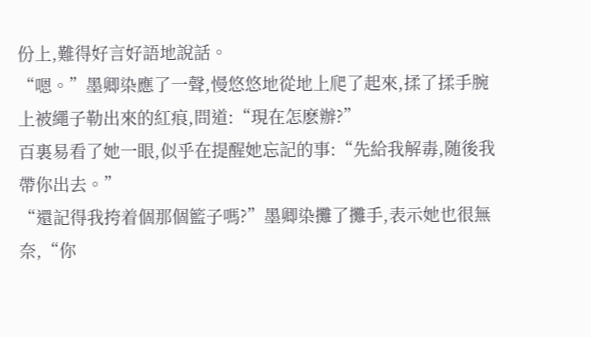份上,難得好言好語地說話。
“嗯。”墨卿染應了一聲,慢悠悠地從地上爬了起來,揉了揉手腕上被繩子勒出來的紅痕,問道:“現在怎麽辦?”
百裏易看了她一眼,似乎在提醒她忘記的事:“先給我解毒,随後我帶你出去。”
“還記得我挎着個那個籃子嗎?”墨卿染攤了攤手,表示她也很無奈,“你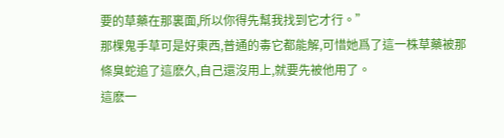要的草藥在那裏面,所以你得先幫我找到它才行。”
那棵鬼手草可是好東西,普通的毒它都能解,可惜她爲了這一株草藥被那條臭蛇追了這麽久,自己還沒用上,就要先被他用了。
這麽一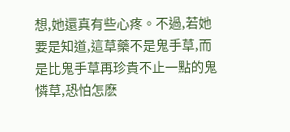想,她還真有些心疼。不過,若她要是知道,這草藥不是鬼手草,而是比鬼手草再珍貴不止一點的鬼憐草,恐怕怎麽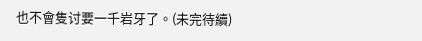也不會隻讨要一千岩牙了。(未完待續)